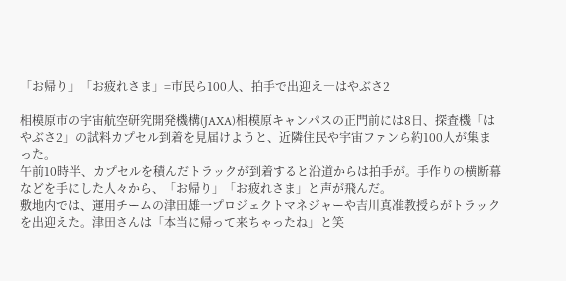「お帰り」「お疲れさま」=市民ら100人、拍手で出迎え―はやぶさ2

相模原市の宇宙航空研究開発機構(JAXA)相模原キャンパスの正門前には8日、探査機「はやぶさ2」の試料カプセル到着を見届けようと、近隣住民や宇宙ファンら約100人が集まった。
午前10時半、カプセルを積んだトラックが到着すると沿道からは拍手が。手作りの横断幕などを手にした人々から、「お帰り」「お疲れさま」と声が飛んだ。
敷地内では、運用チームの津田雄一プロジェクトマネジャーや吉川真准教授らがトラックを出迎えた。津田さんは「本当に帰って来ちゃったね」と笑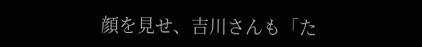顔を見せ、吉川さんも「た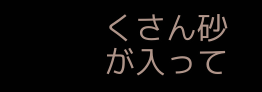くさん砂が入って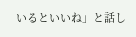いるといいね」と話し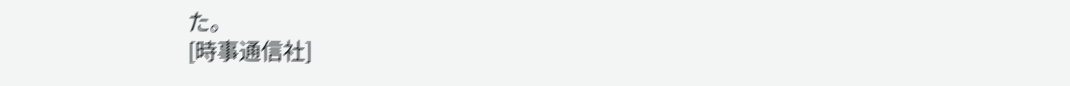た。
[時事通信社]